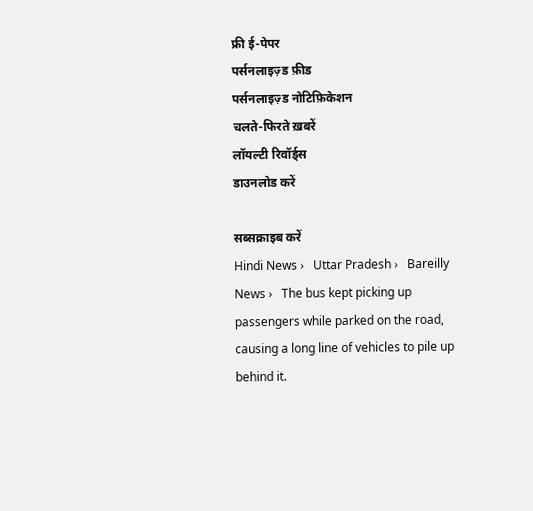फ्री ई-पेपर
पर्सनलाइज़्ड फ़ीड
पर्सनलाइज़्ड नोटिफ़िकेशन
चलते-फिरते ख़बरें
लॉयल्टी रिवॉर्ड्स
डाउनलोड करें

सब्सक्राइब करें
Hindi News ›   Uttar Pradesh ›   Bareilly News ›   The bus kept picking up passengers while parked on the road, causing a long line of vehicles to pile up behind it.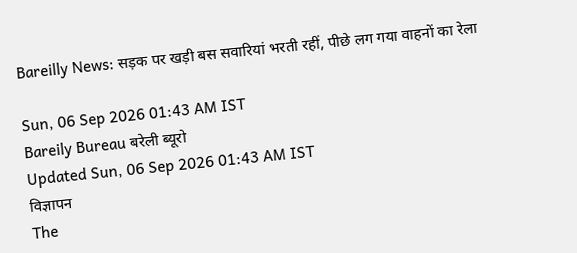Bareilly News: सड़क पर खड़ी बस सवारियां भरती रहीं, पीछे लग गया वाहनों का रेला

Sun, 06 Sep 2026 01:43 AM IST
Bareily Bureau बरेली ब्यूरो
Updated Sun, 06 Sep 2026 01:43 AM IST
विज्ञापन
The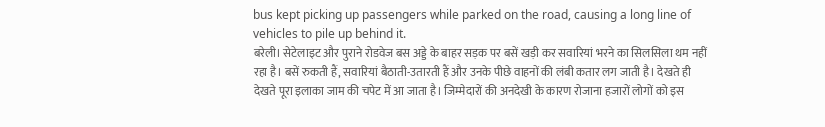bus kept picking up passengers while parked on the road, causing a long line of vehicles to pile up behind it.
बरेली। सेटेलाइट और पुराने रोडवेज बस अड्डे के बाहर सड़क पर बसें खड़ी कर सवारियां भरने का सिलसिला थम नहीं रहा है। बसें रुकती हैं, सवारियां बैठाती-उतारती हैं और उनके पीछे वाहनों की लंबी कतार लग जाती है। देखते ही देखते पूरा इलाका जाम की चपेट में आ जाता है। जिम्मेदारों की अनदेखी के कारण रोजाना हजारों लोगों को इस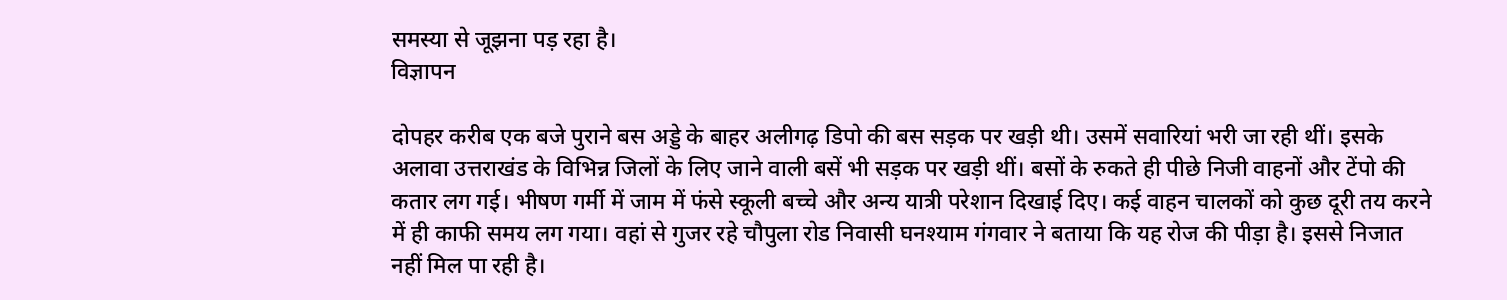समस्या से जूझना पड़ रहा है।
विज्ञापन

दोपहर करीब एक बजे पुराने बस अड्डे के बाहर अलीगढ़ डिपो की बस सड़क पर खड़ी थी। उसमें सवारियां भरी जा रही थीं। इसके अलावा उत्तराखंड के विभिन्न जिलों के लिए जाने वाली बसें भी सड़क पर खड़ी थीं। बसों के रुकते ही पीछे निजी वाहनों और टेंपो की कतार लग गई। भीषण गर्मी में जाम में फंसे स्कूली बच्चे और अन्य यात्री परेशान दिखाई दिए। कई वाहन चालकों को कुछ दूरी तय करने में ही काफी समय लग गया। वहां से गुजर रहे चौपुला रोड निवासी घनश्याम गंगवार ने बताया कि यह रोज की पीड़ा है। इससे निजात नहीं मिल पा रही है।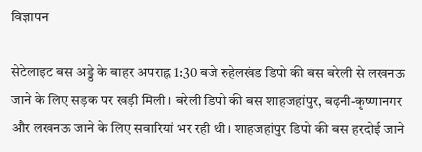विज्ञापन

सेटेलाइट बस अड्डे के बाहर अपराह्न 1:30 बजे रुहेलखंड डिपो की बस बरेली से लखनऊ जाने के लिए सड़क पर खड़ी मिली। बरेली डिपो की बस शाहजहांपुर, बढ़नी-कृष्णानगर और लखनऊ जाने के लिए सवारियां भर रही थी। शाहजहांपुर डिपो की बस हरदोई जाने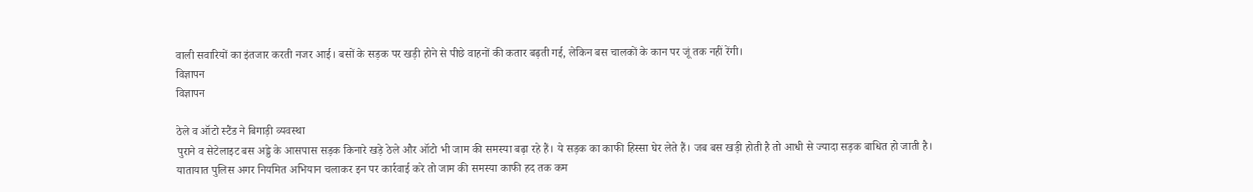वाली सवारियों का इंतजार करती नजर आई। बसों के सड़क पर खड़ी होने से पीछे वाहनों की कतार बढ़ती गई, लेकिन बस चालकों के कान पर जूं तक नहीं रेंगी।
विज्ञापन
विज्ञापन

ठेले व ऑटो स्टैंड ने बिगाड़ी व्यवस्था
पुराने व सेटेलाइट बस अड्डे के आसपास सड़क किनारे खड़े ठेले और ऑटो भी जाम की समस्या बढ़ा रहे हैं। ये सड़क का काफी हिस्सा घेर लेते हैं। जब बस खड़ी होती है तो आधी से ज्यादा सड़क बाधित हो जाती है। यातायात पुलिस अगर नियमित अभियान चलाकर इन पर कार्रवाई करे तो जाम की समस्या काफी हद तक कम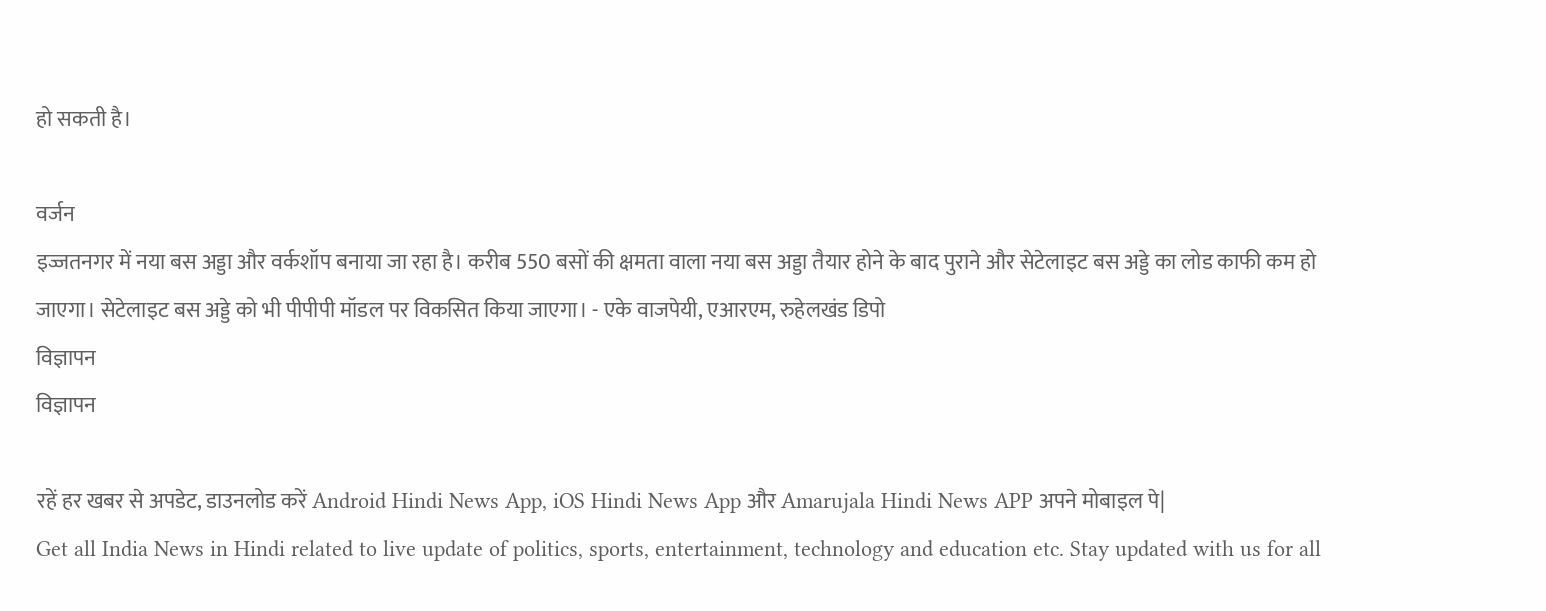हो सकती है।

वर्जन
इज्जतनगर में नया बस अड्डा और वर्कशॉप बनाया जा रहा है। करीब 550 बसों की क्षमता वाला नया बस अड्डा तैयार होने के बाद पुराने और सेटेलाइट बस अड्डे का लोड काफी कम हो जाएगा। सेटेलाइट बस अड्डे को भी पीपीपी मॉडल पर विकसित किया जाएगा। - एके वाजपेयी, एआरएम, रुहेलखंड डिपो
विज्ञापन
विज्ञापन

रहें हर खबर से अपडेट, डाउनलोड करें Android Hindi News App, iOS Hindi News App और Amarujala Hindi News APP अपने मोबाइल पे|
Get all India News in Hindi related to live update of politics, sports, entertainment, technology and education etc. Stay updated with us for all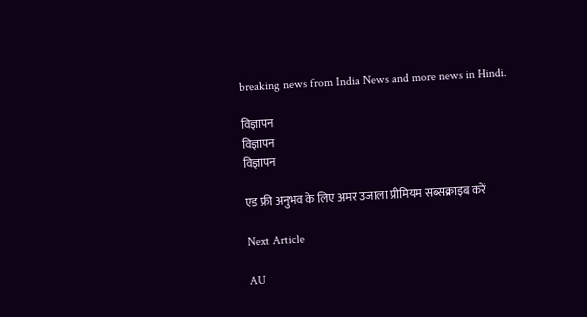breaking news from India News and more news in Hindi.

विज्ञापन
विज्ञापन
विज्ञापन

एड फ्री अनुभव के लिए अमर उजाला प्रीमियम सब्सक्राइब करें

Next Article

AU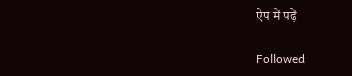ऐप में पढ़ें

Followed